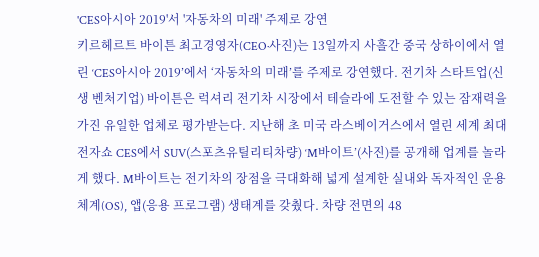'CES아시아 2019'서 '자동차의 미래' 주제로 강연
키르헤르트 바이튼 최고경영자(CEO·사진)는 13일까지 사흘간 중국 상하이에서 열린 ‘CES아시아 2019’에서 ‘자동차의 미래’를 주제로 강연했다. 전기차 스타트업(신생 벤처기업) 바이튼은 럭셔리 전기차 시장에서 테슬라에 도전할 수 있는 잠재력을 가진 유일한 업체로 평가받는다. 지난해 초 미국 라스베이거스에서 열린 세계 최대 전자쇼 CES에서 SUV(스포츠유틸리티차량) ‘M바이트’(사진)를 공개해 업계를 놀라게 했다. M바이트는 전기차의 장점을 극대화해 넓게 설계한 실내와 독자적인 운용체계(OS), 앱(응용 프로그램) 생태계를 갖췄다. 차량 전면의 48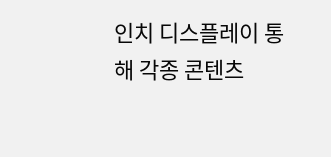인치 디스플레이 통해 각종 콘텐츠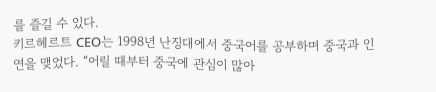를 즐길 수 있다.
키르헤르트 CEO는 1998년 난징대에서 중국어를 공부하며 중국과 인연을 맺었다. “어릴 때부터 중국에 관심이 많아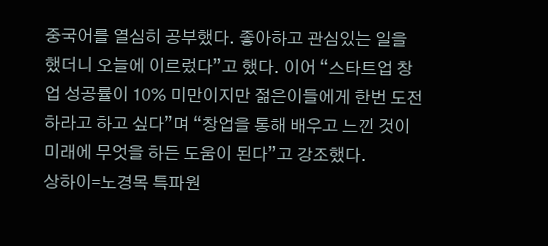중국어를 열심히 공부했다. 좋아하고 관심있는 일을 했더니 오늘에 이르렀다”고 했다. 이어 “스타트업 창업 성공률이 10% 미만이지만 젊은이들에게 한번 도전하라고 하고 싶다”며 “창업을 통해 배우고 느낀 것이 미래에 무엇을 하든 도움이 된다”고 강조했다.
상하이=노경목 특파원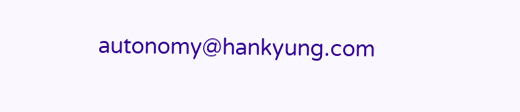autonomy@hankyung.com